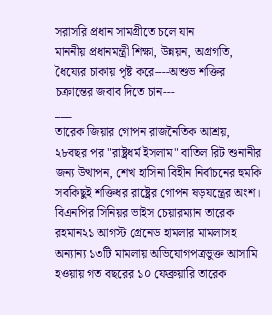সরাসরি প্রধান সামগ্রীতে চলে যান
মাননীয় প্রধানমন্ত্রী শিক্ষা, উন্নয়ন, অগ্রগতি, ধৈয্যের চাকায় পৃষ্ট করে----অশুভ শক্তির চক্রান্তের জবাব দিতে চান---
___
তারেক জিয়ার গোপন রাজনৈতিক আশ্রয়, ২৮বছর পর "রাষ্ট্রধর্ম ইসলাম" বাতিল রিট শুনানীর জন্য উত্থাপন, শেখ হাসিনা বিহীন নির্বাচনের হুমকি সবকিছুই শক্তিধর রাষ্ট্রের গোপন ষড়যন্ত্রের অংশ।
বিএনপির সিনিয়র ভাইস চেয়ারম্যান তারেক রহমান২১ আগস্ট গ্রেনেড হামলার মামলাসহ অন্যান্য ১৩টি মামলায় অভিযোগপত্রভুক্ত আসামি হওয়ায় গত বছরের ১০ ফেব্রুয়ারি তারেক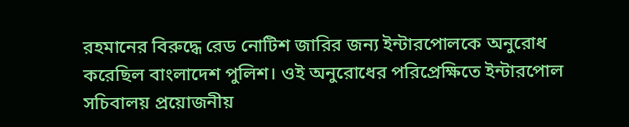রহমানের বিরুদ্ধে রেড নোটিশ জারির জন্য ইন্টারপোলকে অনুরোধ করেছিল বাংলাদেশ পুলিশ। ওই অনুরোধের পরিপ্রেক্ষিতে ইন্টারপোল সচিবালয় প্রয়োজনীয়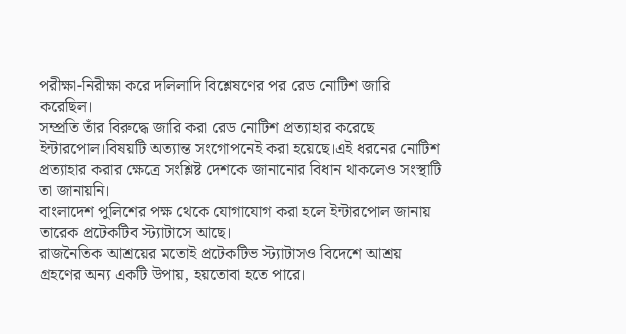পরীক্ষা-নিরীক্ষা করে দলিলাদি বিশ্লেষণের পর রেড নোটিশ জারি করেছিল।
সম্প্রতি তাঁর বিরুদ্ধে জারি করা রেড নোটিশ প্রত্যাহার করেছে ইন্টারপোল।বিষয়টি অত্যান্ত সংগোপনেই করা হয়েছে।এই ধরনের নোটিশ প্রত্যাহার করার ক্ষেত্রে সংশ্লিষ্ট দেশকে জানানোর বিধান থাকলেও সংস্থাটি তা জানায়নি।
বাংলাদেশ পুলিশের পক্ষ থেকে যোগাযোগ করা হলে ইন্টারপোল জানায় তারেক প্রটেকটিব স্ট্যাটাসে আছে।
রাজনৈতিক আশ্রয়ের মতোই প্রটেকটিভ স্ট্যাটাসও বিদেশে আশ্রয় গ্রহণের অন্য একটি উপায়, হয়তোবা হতে পারে।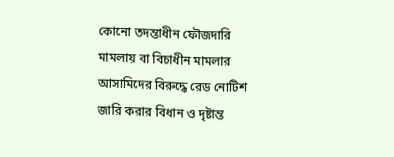কোনো তদন্তাধীন ফৌজদারি মামলায় বা বিচাধীন মামলার আসামিদের বিরুদ্ধে রেড নোটিশ জারি করার বিধান ও দৃষ্টান্ত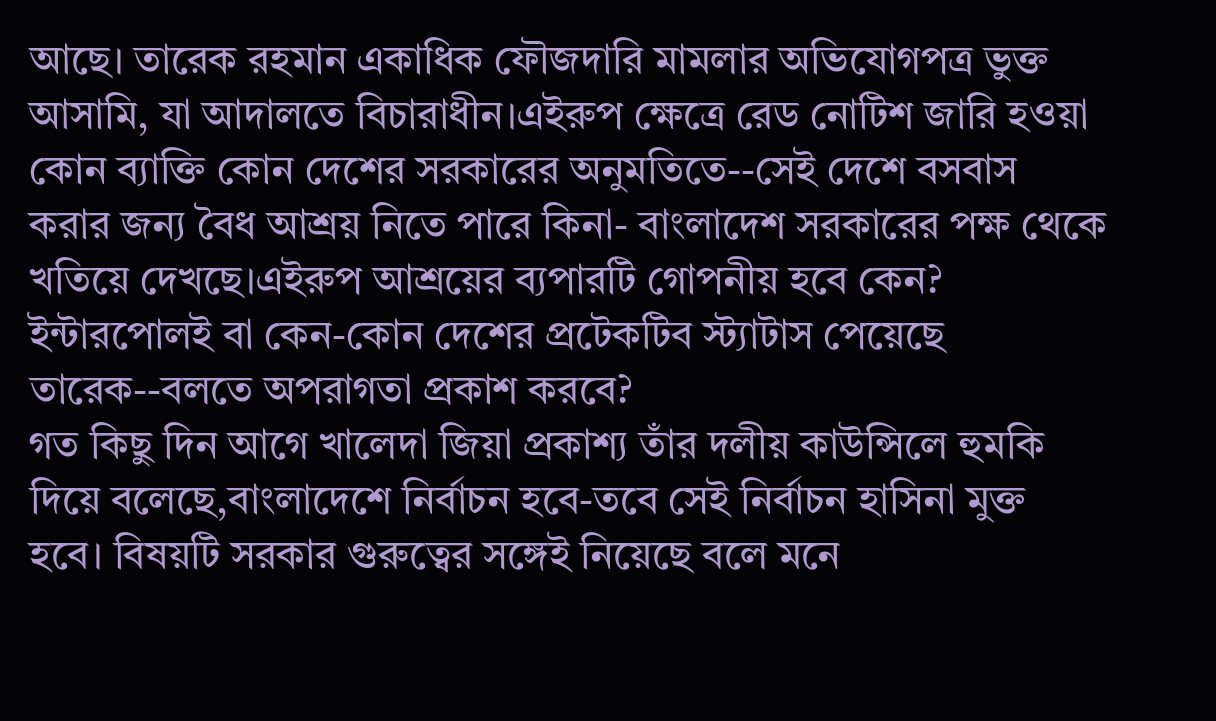আছে। তারেক রহমান একাধিক ফৌজদারি মামলার অভিযোগপত্র ভুক্ত আসামি, যা আদালতে বিচারাধীন।এইরুপ ক্ষেত্রে রেড নোটিশ জারি হওয়া কোন ব্যাক্তি কোন দেশের সরকারের অনুমতিতে--সেই দেশে বসবাস করার জন্য বৈধ আশ্রয় নিতে পারে কিনা- বাংলাদেশ সরকারের পক্ষ থেকে খতিয়ে দেখছে।এইরুপ আশ্রয়ের ব্যপারটি গোপনীয় হবে কেন? ইন্টারপোলই বা কেন-কোন দেশের প্রটেকটিব স্ট্যাটাস পেয়েছে তারেক--বলতে অপরাগতা প্রকাশ করবে?
গত কিছু দিন আগে খালেদা জিয়া প্রকাশ্য তাঁর দলীয় কাউন্সিলে হুমকি দিয়ে বলেছে,বাংলাদেশে নির্বাচন হবে-তবে সেই নির্বাচন হাসিনা মুক্ত হবে। বিষয়টি সরকার গুরুত্বের সঙ্গেই নিয়েছে বলে মনে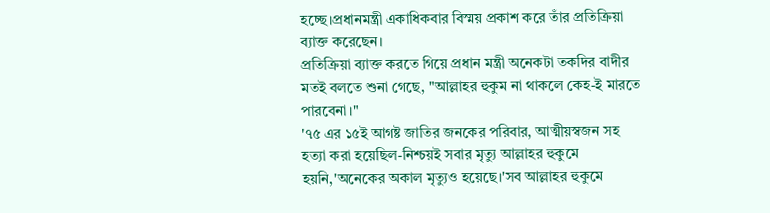হচ্ছে।প্রধানমন্ত্রী একাধিকবার বিস্ময় প্রকাশ করে তাঁর প্রতিক্রিয়া ব্যাক্ত করেছেন।
প্রতিক্রিয়া ব্যাক্ত করতে গিয়ে প্রধান মন্ত্রী অনেকটা তকদির বাদীর মতই বলতে শুনা গেছে, "আল্লাহর হুকুম না থাকলে কেহ-ই মারতে পারবেনা।"
'৭৫ এর ১৫ই আগষ্ট জাতির জনকের পরিবার, আত্মীয়স্বজন সহ হত্যা করা হয়েছিল-নিশ্চয়ই সবার মৃত্যু আল্লাহর হুকুমে হয়নি,'অনেকের অকাল মৃত্যুও হয়েছে।'সব আল্লাহর হুকুমে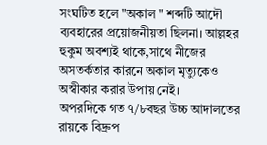সংঘটিত হলে "অকাল " শব্দটি আদৌ ব্যবহারের প্রয়োজনীয়তা ছিলনা। আল্লহর হুকুম অবশ্যই থাকে,সাথে নীজের অসতর্কতার কারনে অকাল মৃত্যুকেও অস্বীকার করার উপায় নেই।
অপরদিকে গত ৭/৮বছর উচ্চ আদালতের রায়কে বিদ্রুপ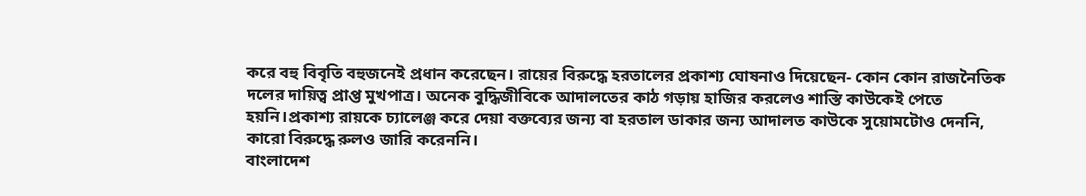করে বহু বিবৃতি বহুজনেই প্রধান করেছেন। রায়ের বিরুদ্ধে হরতালের প্রকাশ্য ঘোষনাও দিয়েছেন- কোন কোন রাজনৈতিক দলের দায়িত্ব প্রাপ্ত মুখপাত্র। অনেক বুদ্ধিজীবিকে আদালতের কাঠ গড়ায় হাজির করলেও শাস্তি কাউকেই পেতে হয়নি।প্রকাশ্য রায়কে চ্যালেঞ্জ করে দেয়া বক্তব্যের জন্য বা হরতাল ডাকার জন্য আদালত কাউকে সুয়োমটোও দেননি, কারো বিরুদ্ধে রুলও জারি করেননি।
বাংলাদেশ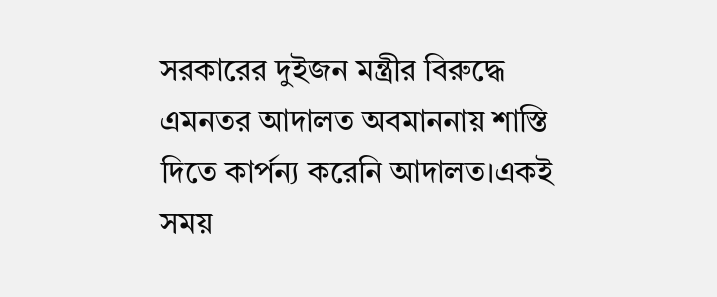সরকারের দুইজন মন্ত্রীর বিরুদ্ধে এমনতর আদালত অবমাননায় শাস্তি দিতে কার্পন্য করেনি আদালত।একই সময়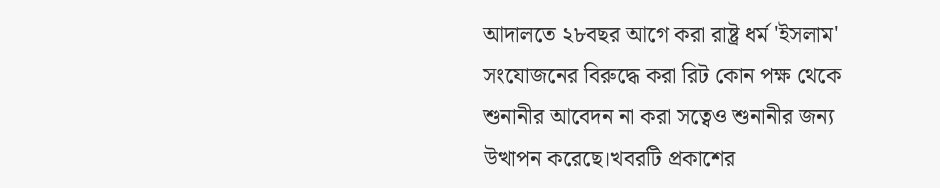আদালতে ২৮বছর আগে করা রাষ্ট্র ধর্ম 'ইসলাম' সংযোজনের বিরুদ্ধে করা রিট কোন পক্ষ থেকে শুনানীর আবেদন না করা সত্বেও শুনানীর জন্য উত্থাপন করেছে।খবরটি প্রকাশের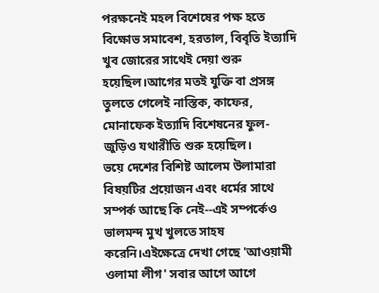পরক্ষনেই মহল বিশেষের পক্ষ হতে বিক্ষোভ সমাবেশ, হরতাল, বিবৃতি ইত্যাদি খুব জোরের সাথেই দেয়া শুরু হয়েছিল।আগের মতই যুক্তি বা প্রসঙ্গ তুলতে গেলেই নাস্তিক, কাফের, মোনাফেক ইত্যাদি বিশেষনের ফুল- জুড়িও যথারীতি শুরু হয়েছিল।
ভয়ে দেশের বিশিষ্ট আলেম উলামারা বিষয়টির প্রয়োজন এবং ধর্মের সাথে সম্পর্ক আছে কি নেই--এই সম্পর্কেও ভালমন্দ মুখ খুলতে সাহষ করেনি।এইক্ষেত্রে দেখা গেছে 'আওয়ামী ওলামা লীগ' সবার আগে আগে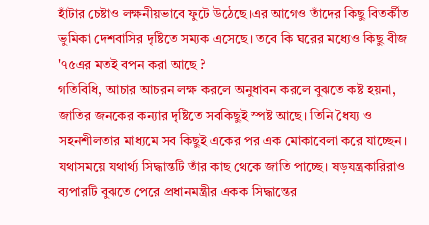হাঁটার চেষ্টাও লক্ষনীয়ভাবে ফুটে উঠেছে।এর আগেও তাঁদের কিছু বিতর্কীত ভুমিকা দেশবাসির দৃষ্টিতে সম্যক এসেছে। তবে কি ঘরের মধ্যেও কিছু বীজ '৭৫এর মতই বপন করা আছে ?
গতিবিধি, আচার আচরন লক্ষ করলে অনুধাবন করলে বুঝতে কষ্ট হয়না, জাতির জনকের কন্যার দৃষ্টিতে সবকিছুই স্পষ্ট আছে। তিনি ধৈয্য ও সহনশীলতার মাধ্যমে সব কিছুই একের পর এক মোকাবেলা করে যাচ্ছেন। যথাসময়ে যথার্থ্য সিদ্ধান্তটি তাঁর কাছ থেকে জাতি পাচ্ছে। ষড়যন্ত্রকারিরাও ব্যপারটি বুঝতে পেরে প্রধানমন্ত্রীর একক সিদ্ধান্তের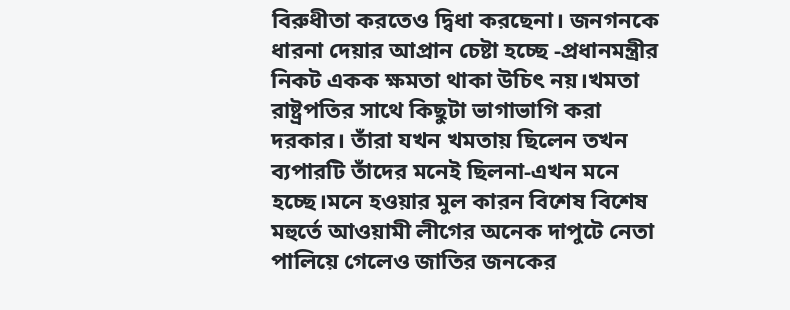বিরুধীতা করতেও দ্বিধা করছেনা। জনগনকে ধারনা দেয়ার আপ্রান চেষ্টা হচ্ছে -প্রধানমন্ত্রীর নিকট একক ক্ষমতা থাকা উচিৎ নয়।খমতা রাষ্ট্রপতির সাথে কিছুটা ভাগাভাগি করা দরকার। তাঁরা যখন খমতায় ছিলেন তখন ব্যপারটি তাঁদের মনেই ছিলনা-এখন মনে হচ্ছে।মনে হওয়ার মুল কারন বিশেষ বিশেষ মহুর্তে আওয়ামী লীগের অনেক দাপুটে নেতা পালিয়ে গেলেও জাতির জনকের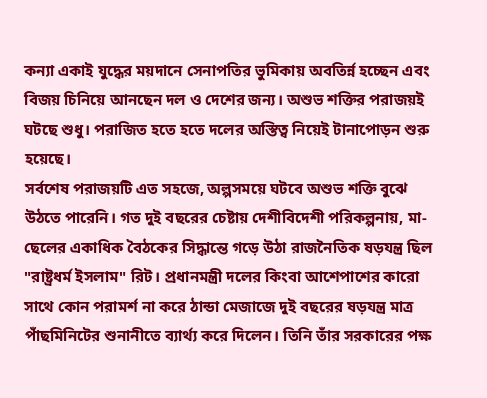কন্যা একাই যুদ্ধের ময়দানে সেনাপতির ভুমিকায় অবতির্ন্ন হচ্ছেন এবং বিজয় চিনিয়ে আনছেন দল ও দেশের জন্য। অশুভ শক্তির পরাজয়ই ঘটছে শুধু। পরাজিত হতে হতে দলের অস্তিত্ব নিয়েই টানাপোড়ন শুরু হয়েছে।
সর্বশেষ পরাজয়টি এত সহজে, অল্পসময়ে ঘটবে অশুভ শক্তি বুঝে উঠতে পারেনি। গত দুই বছরের চেষ্টায় দেশীবিদেশী পরিকল্পনায়, মা-ছেলের একাধিক বৈঠকের সিদ্ধান্তে গড়ে উঠা রাজনৈতিক ষড়যন্ত্র ছিল "রাষ্ট্রধর্ম ইসলাম" রিট। প্রধানমন্ত্রী দলের কিংবা আশেপাশের কারো সাথে কোন পরামর্শ না করে ঠান্ডা মেজাজে দুই বছরের ষড়যন্ত্র মাত্র পাঁছমিনিটের শুনানীতে ব্যার্থ্য করে দিলেন। তিনি তাঁর সরকারের পক্ষ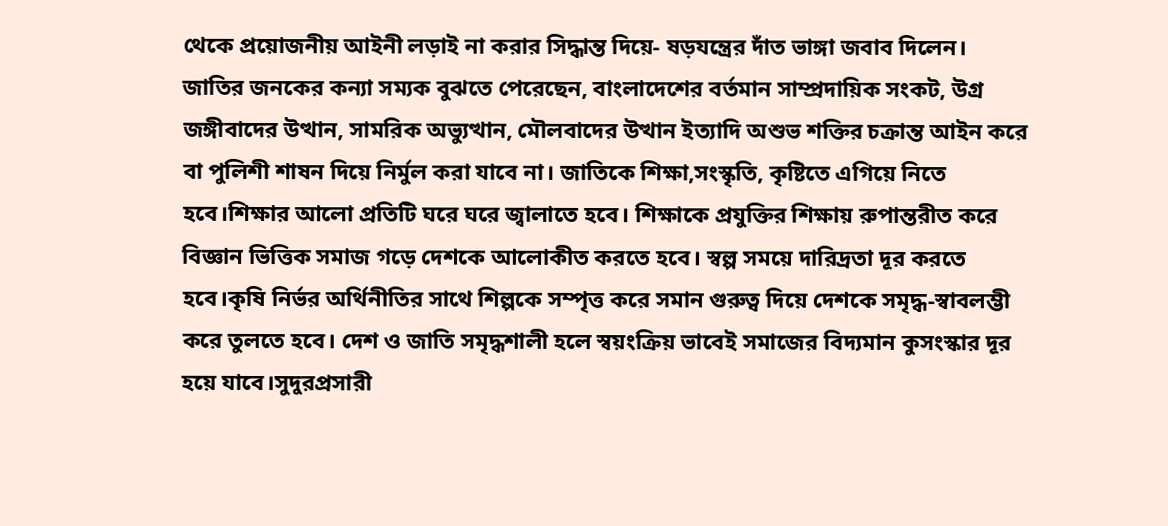থেকে প্রয়োজনীয় আইনী লড়াই না করার সিদ্ধান্ত দিয়ে- ষড়যন্ত্রের দাঁত ভাঙ্গা জবাব দিলেন।
জাতির জনকের কন্যা সম্যক বুঝতে পেরেছেন, বাংলাদেশের বর্তমান সাম্প্রদায়িক সংকট, উগ্র জঙ্গীবাদের উত্থান, সামরিক অভ্যুত্থান, মৌলবাদের উত্থান ইত্যাদি অশুভ শক্তির চক্রান্ত আইন করে বা পুলিশী শাষন দিয়ে নির্মুল করা যাবে না। জাতিকে শিক্ষা,সংস্কৃতি, কৃষ্টিতে এগিয়ে নিতে হবে।শিক্ষার আলো প্রতিটি ঘরে ঘরে জ্বালাতে হবে। শিক্ষাকে প্রযুক্তির শিক্ষায় রুপান্তরীত করে বিজ্ঞান ভিত্তিক সমাজ গড়ে দেশকে আলোকীত করতে হবে। স্বল্প সময়ে দারিদ্রতা দূর করতে হবে।কৃষি নির্ভর অর্থিনীতির সাথে শিল্পকে সম্পৃত্ত করে সমান গুরুত্ব দিয়ে দেশকে সমৃদ্ধ-স্বাবলম্ভী করে তুলতে হবে। দেশ ও জাতি সমৃদ্ধশালী হলে স্বয়ংক্রিয় ভাবেই সমাজের বিদ্যমান কুসংস্কার দূর হয়ে যাবে।সুদুরপ্রসারী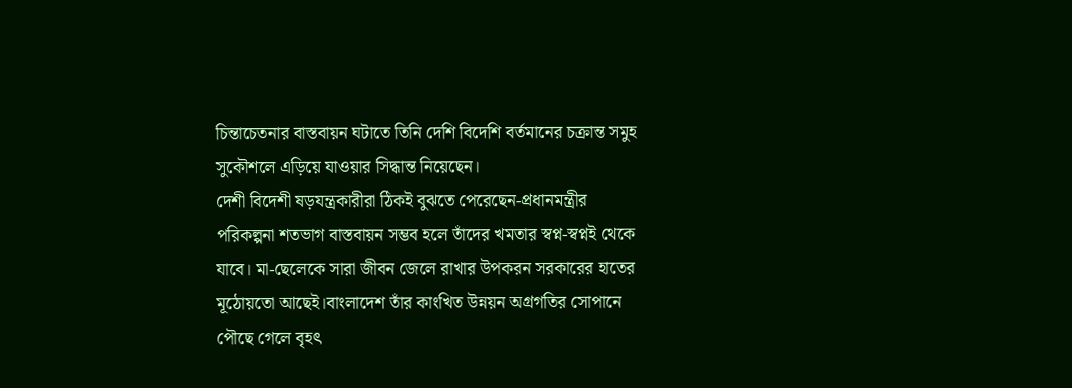চিন্তাচেতনার বাস্তবায়ন ঘটাতে তিনি দেশি বিদেশি বর্তমানের চক্রান্ত সমুহ সুকৌশলে এড়িয়ে যাওয়ার সিদ্ধান্ত নিয়েছেন।
দেশী বিদেশী ষড়যন্ত্রকারীরা ঠিকই বুঝতে পেরেছেন-প্রধানমন্ত্রীর পরিকল্পনা শতভাগ বাস্তবায়ন সম্ভব হলে তাঁদের খমতার স্বপ্ন-স্বপ্নই থেকে যাবে। মা-ছেলেকে সারা জীবন জেলে রাখার উপকরন সরকারের হাতের মূঠোয়তো আছেই।বাংলাদেশ তাঁর কাংখিত উন্নয়ন অগ্রগতির সোপানে পৌছে গেলে বৃহৎ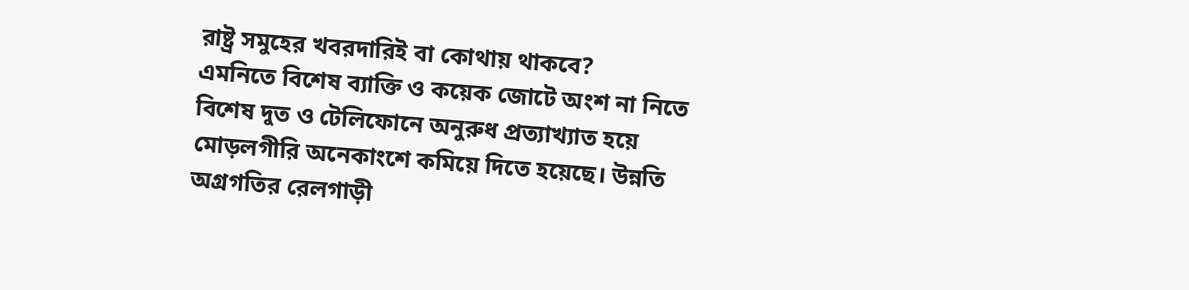রাষ্ট্র সমুহের খবরদারিই বা কোথায় থাকবে?
এমনিতে বিশেষ ব্যাক্তি ও কয়েক জোটে অংশ না নিতে বিশেষ দুত ও টেলিফোনে অনুরুধ প্রত্যাখ্যাত হয়ে মোড়লগীরি অনেকাংশে কমিয়ে দিতে হয়েছে। উন্নতি অগ্রগতির রেলগাড়ী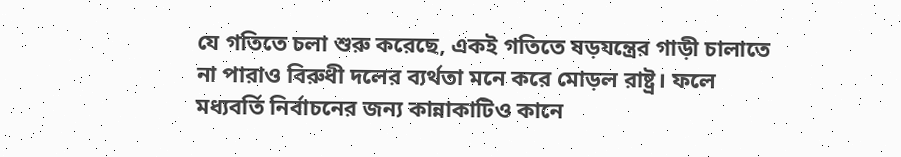যে গতিতে চলা শুরু করেছে, একই গতিতে ষড়যন্ত্রের গাড়ী চালাতে না পারাও বিরুধী দলের ব্যর্থতা মনে করে মোড়ল রাষ্ট্র। ফলে মধ্যবর্তি নির্বাচনের জন্য কান্নাকাটিও কানে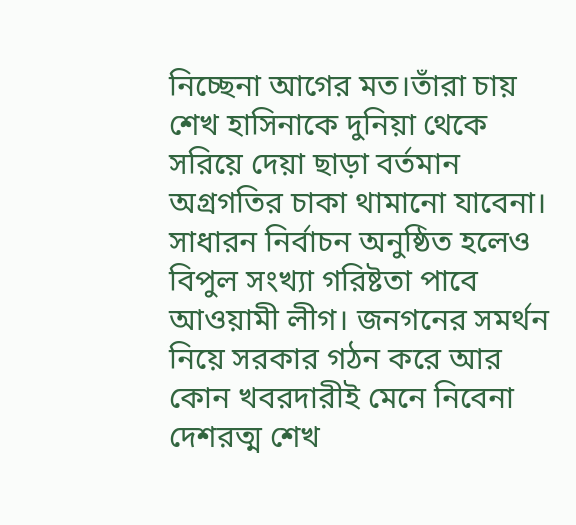নিচ্ছেনা আগের মত।তাঁরা চায় শেখ হাসিনাকে দুনিয়া থেকে সরিয়ে দেয়া ছাড়া বর্তমান অগ্রগতির চাকা থামানো যাবেনা। সাধারন নির্বাচন অনুষ্ঠিত হলেও বিপুল সংখ্যা গরিষ্টতা পাবে আওয়ামী লীগ। জনগনের সমর্থন নিয়ে সরকার গঠন করে আর কোন খবরদারীই মেনে নিবেনা দেশরত্ম শেখ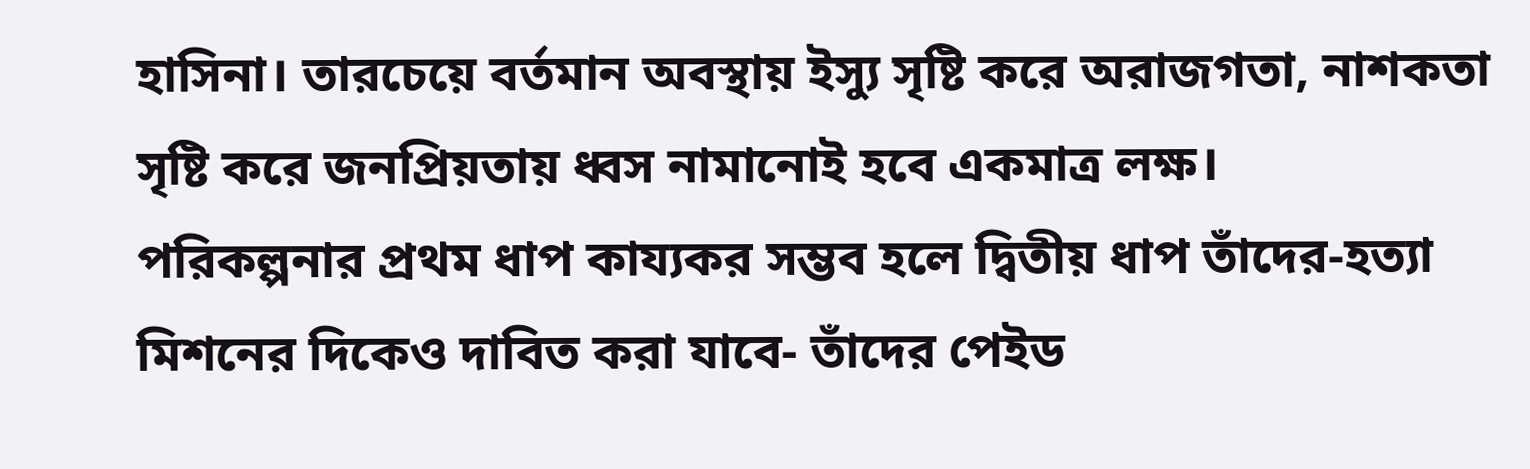হাসিনা। তারচেয়ে বর্তমান অবস্থায় ইস্যু সৃষ্টি করে অরাজগতা, নাশকতা সৃষ্টি করে জনপ্রিয়তায় ধ্বস নামানোই হবে একমাত্র লক্ষ।
পরিকল্পনার প্রথম ধাপ কায্যকর সম্ভব হলে দ্বিতীয় ধাপ তাঁদের-হত্যা মিশনের দিকেও দাবিত করা যাবে- তাঁদের পেইড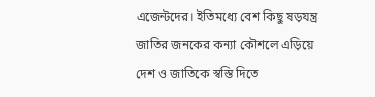এজেন্টদের। ইতিমধ্যে বেশ কিছু ষড়যন্ত্র জাতির জনকের কন্যা কৌশলে এড়িয়ে দেশ ও জাতিকে স্বস্তি দিতে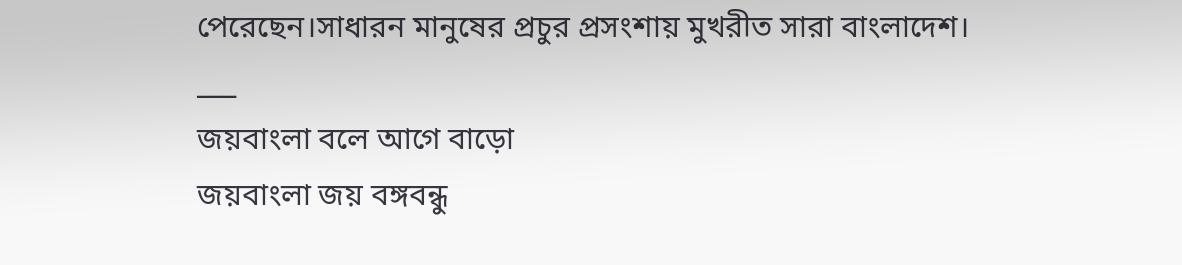পেরেছেন।সাধারন মানুষের প্রচুর প্রসংশায় মুখরীত সারা বাংলাদেশ।
___
জয়বাংলা বলে আগে বাড়ো
জয়বাংলা জয় বঙ্গবন্ধু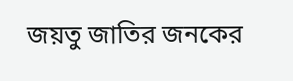জয়তু জাতির জনকের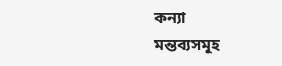কন্যা
মন্তব্যসমূহ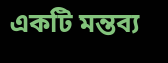একটি মন্তব্য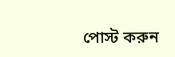পোস্ট করুন